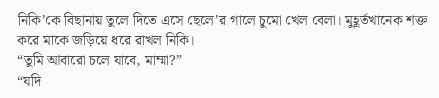নিকি’কে বিছানায় তুলে দিতে এসে ছেলে’র গালে চুমো খেল বেলা। মুহূর্তখানেক শক্ত করে মাকে জড়িয়ে ধরে রাখল নিকি।
“তুমি আবারো চলে যাবে, মাম্মা?”
“যদি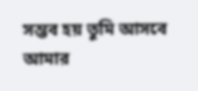সম্ভব হয় তুমি আসবে আমার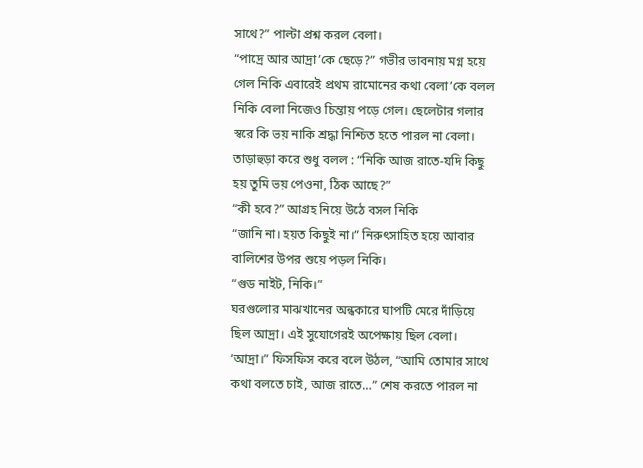সাথে?” পাল্টা প্রশ্ন করল বেলা।
“পাদ্রে আর আদ্রা’কে ছেড়ে?” গভীর ভাবনায় মগ্ন হয়ে গেল নিকি এবারেই প্রথম রামোনের কথা বেলা’কে বলল নিকি বেলা নিজেও চিন্তায় পড়ে গেল। ছেলেটার গলার স্বরে কি ভয় নাকি শ্রদ্ধা নিশ্চিত হতে পারল না বেলা।
তাড়াহুড়া করে শুধু বলল : “নিকি আজ রাতে-যদি কিছু হয় তুমি ভয় পেওনা, ঠিক আছে?”
“কী হবে?” আগ্রহ নিয়ে উঠে বসল নিকি
“জানি না। হয়ত কিছুই না।” নিরুৎসাহিত হয়ে আবার বালিশের উপর শুয়ে পড়ল নিকি।
“গুড নাইট, নিকি।”
ঘরগুলোর মাঝখানের অন্ধকারে ঘাপটি মেরে দাঁড়িয়ে ছিল আদ্রা। এই সুযোগেরই অপেক্ষায় ছিল বেলা।
‘আদ্রা।” ফিসফিস করে বলে উঠল, “আমি তোমার সাথে কথা বলতে চাই, আজ রাতে…” শেষ করতে পারল না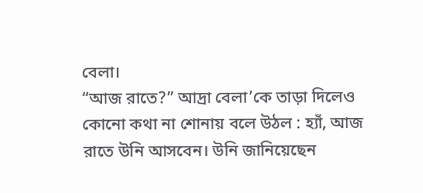বেলা।
“আজ রাতে?” আদ্রা বেলা’কে তাড়া দিলেও কোনো কথা না শোনায় বলে উঠল : হ্যাঁ, আজ রাতে উনি আসবেন। উনি জানিয়েছেন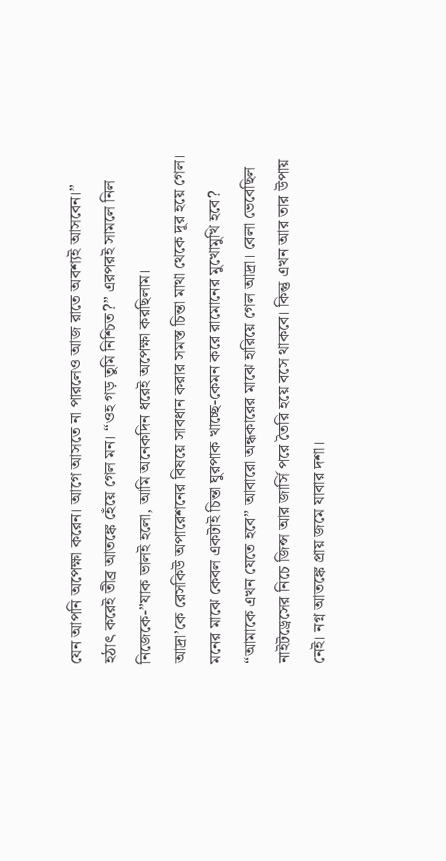যেন আপনি অপেক্ষা করেন। আগে আসতে না পারলেও আজ রাতে অবশ্যই আসবেন।”
হঠাৎ করেই তীব্র আতঙ্কে হেঁয়ে গেল মন। “ওহ গড় তুমি নিশ্চিত?” এরপরই সামলে নিল নিজেকে-”যাক ভালই হলো, আমি অনেকদিন ধরেই অপেক্ষা করছিলাম।
আদ্রা’কে রেসকিউ অপারেশনের বিষয়ে সাবধান করার সমস্ত চিন্তা মাথা থেকে দূর হয়ে গেল। মনের মাঝে কেবল একটাই চিন্তা ঘুরপাক খাচ্ছে-কেমন করে রামোনের মুখোমুখি হবে?
“আমাকে এখন যেতে হবে” আবারো অন্ধকারের মাঝে হারিয়ে গেল আদ্রা। বেলা ভেবেছিল নাইটড্রেসের নিচে জিন্স আর জার্সি পরে তৈরি হয়ে বসে থাকবে। কিন্তু এখন আর তার উপায় নেই। নগ্ন আতঙ্কে প্রায় জমে যাবার দশা।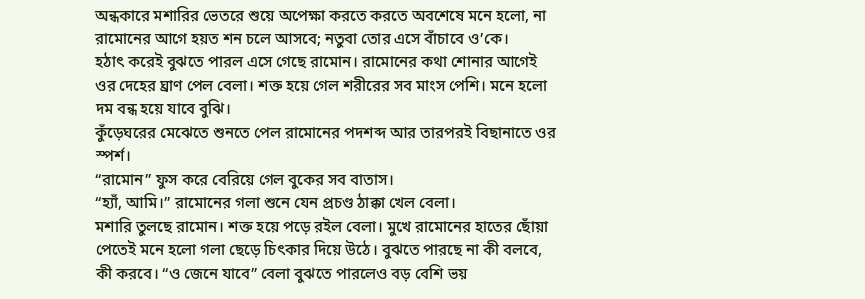অন্ধকারে মশারির ভেতরে শুয়ে অপেক্ষা করতে করতে অবশেষে মনে হলো, না রামোনের আগে হয়ত শন চলে আসবে; নতুবা তোর এসে বাঁচাবে ও’কে।
হঠাৎ করেই বুঝতে পারল এসে গেছে রামোন। রামোনের কথা শোনার আগেই ওর দেহের ঘ্রাণ পেল বেলা। শক্ত হয়ে গেল শরীরের সব মাংস পেশি। মনে হলো দম বন্ধ হয়ে যাবে বুঝি।
কুঁড়েঘরের মেঝেতে শুনতে পেল রামোনের পদশব্দ আর তারপরই বিছানাতে ওর স্পর্শ।
“রামোন” ফুস করে বেরিয়ে গেল বুকের সব বাতাস।
“হ্যাঁ, আমি।” রামোনের গলা শুনে যেন প্রচণ্ড ঠাক্কা খেল বেলা।
মশারি তুলছে রামোন। শক্ত হয়ে পড়ে রইল বেলা। মুখে রামোনের হাতের ছোঁয়া পেতেই মনে হলো গলা ছেড়ে চিৎকার দিয়ে উঠে। বুঝতে পারছে না কী বলবে, কী করবে। “ও জেনে যাবে” বেলা বুঝতে পারলেও বড় বেশি ভয়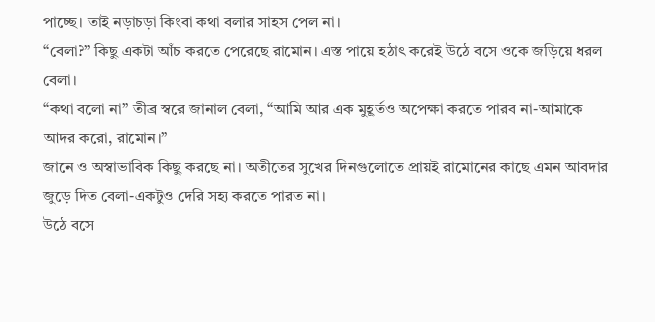পাচ্ছে। তাই নড়াচড়া কিংবা কথা বলার সাহস পেল না।
“বেলা?” কিছু একটা আঁচ করতে পেরেছে রামোন। এস্ত পায়ে হঠাৎ করেই উঠে বসে ওকে জড়িয়ে ধরল বেলা।
“কথা বলো না” তীব্র স্বরে জানাল বেলা, “আমি আর এক মুহূর্তও অপেক্ষা করতে পারব না-আমাকে আদর করো, রামোন।”
জানে ও অস্বাভাবিক কিছু করছে না। অতীতের সুখের দিনগুলোতে প্রায়ই রামোনের কাছে এমন আবদার জুড়ে দিত বেলা-একটুও দেরি সহ্য করতে পারত না।
উঠে বসে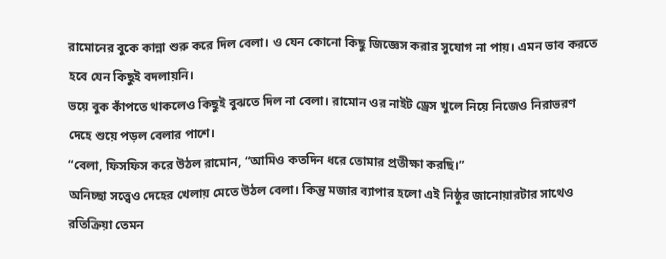রামোনের বুকে কান্না শুরু করে দিল বেলা। ও যেন কোনো কিছু জিজ্ঞেস করার সুযোগ না পায়। এমন ভাব করতে হবে যেন কিছুই বদলায়নি।
ভয়ে বুক কাঁপতে থাকলেও কিছুই বুঝতে দিল না বেলা। রামোন ওর নাইট ড্রেস খুলে নিয়ে নিজেও নিরাভরণ দেহে শুয়ে পড়ল বেলার পাশে।
“বেলা, ফিসফিস করে উঠল রামোন, “আমিও কতদিন ধরে তোমার প্রতীক্ষা করছি।”
অনিচ্ছা সত্ত্বেও দেহের খেলায় মেতে উঠল বেলা। কিন্তু মজার ব্যাপার হলো এই নিষ্ঠুর জানোয়ারটার সাথেও রতিক্রিয়া তেমন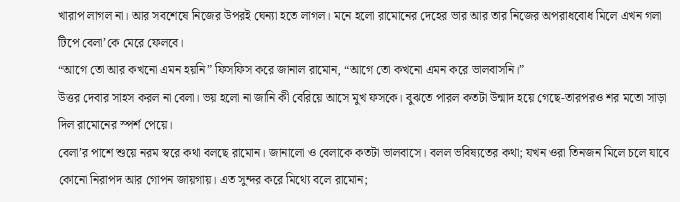খারাপ লাগল না। আর সবশেষে নিজের উপরই ঘেন্যা হতে লাগল। মনে হলো রামোনের দেহের ভার আর তার নিজের অপরাধবোধ মিলে এখন গলা টিপে বেলা’কে মেরে ফেলবে।
“আগে তো আর কখনো এমন হয়নি” ফিসফিস করে জানাল রামোন, “আগে তো কখনো এমন করে ভালবাসনি।”
উত্তর দেবার সাহস করল না বেলা। ভয় হলো না জানি কী বেরিয়ে আসে মুখ ফসকে। বুঝতে পারল কতটা উন্মাদ হয়ে গেছে-তারপরও শর মতো সাড়া দিল রামোনের স্পর্শ পেয়ে।
বেলা’র পাশে শুয়ে নরম স্বরে কথা বলছে রামোন। জানালো ও বেলাকে কতটা ভালবাসে। বলল ভবিষ্যতের কথা; যখন ওরা তিনজন মিলে চলে যাবে কোনো নিরাপদ আর গোপন জায়গায়। এত সুন্দর করে মিথ্যে বলে রামোন;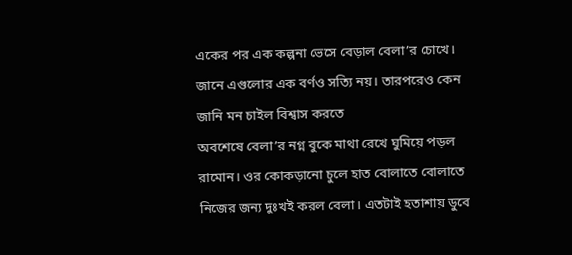একের পর এক কল্পনা ভেসে বেড়াল বেলা’র চোখে। জানে এগুলোর এক বর্ণও সত্যি নয়। তারপরেও কেন জানি মন চাইল বিশ্বাস করতে
অবশেষে বেলা’র নগ্ন বুকে মাথা রেখে ঘুমিয়ে পড়ল রামোন। ওর কোকড়ানো চুলে হাত বোলাতে বোলাতে নিজের জন্য দুঃখই করল বেলা। এতটাই হতাশায় ডুবে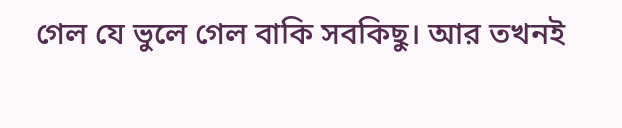গেল যে ভুলে গেল বাকি সবকিছু। আর তখনই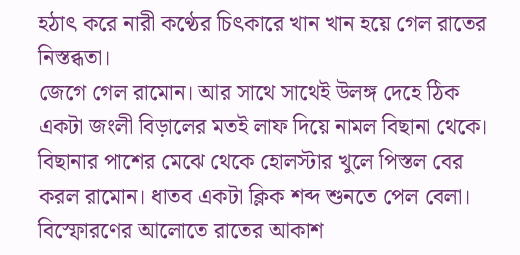হঠাৎ করে নারী কণ্ঠের চিৎকারে খান খান হয়ে গেল রাতের নিস্তব্ধতা।
জেগে গেল রামোন। আর সাথে সাথেই উলঙ্গ দেহে ঠিক একটা জংলী বিড়ালের মতই লাফ দিয়ে নামল বিছানা থেকে। বিছানার পাশের মেঝে থেকে হোলস্টার খুলে পিস্তল বের করল রামোন। ধাতব একটা ক্লিক শব্দ শুনতে পেল বেলা। বিস্ফোরণের আলোতে রাতের আকাশ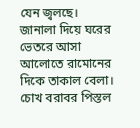যেন জ্বলছে। জানালা দিয়ে ঘরের ভেতরে আসা আলোতে রামোনের দিকে তাকাল বেলা। চোখ বরাবর পিস্তল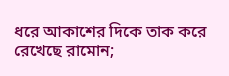ধরে আকাশের দিকে তাক করে রেখেছে রামোন;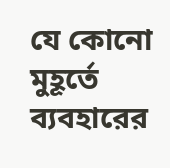যে কোনো মুহূর্তে ব্যবহারের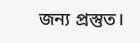জন্য প্রস্তুত।